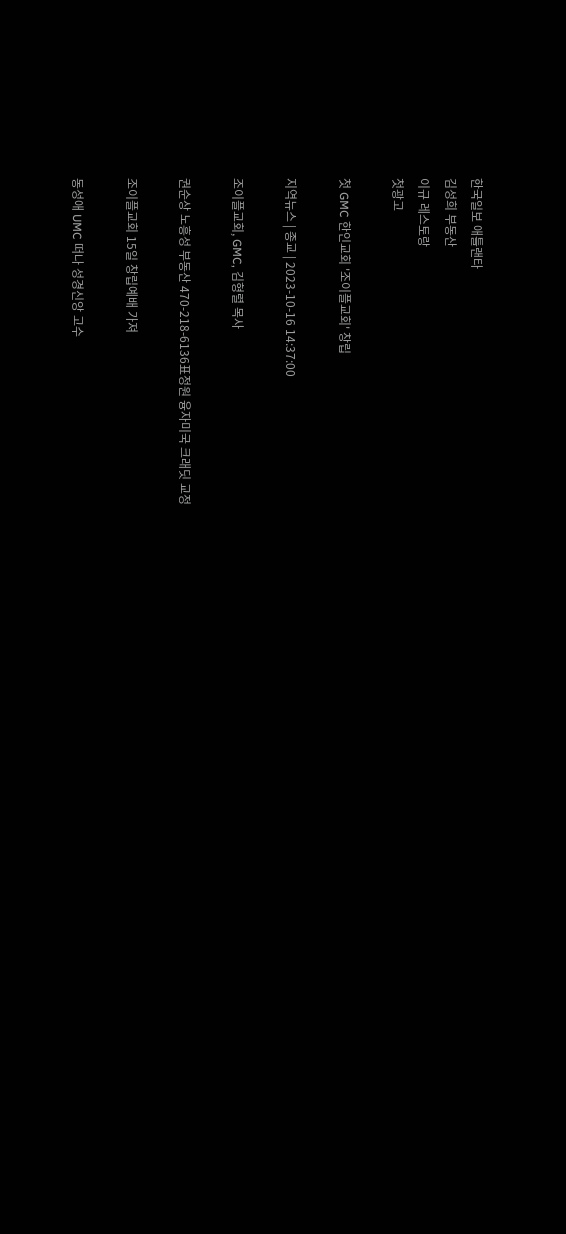한국일보 애틀랜타
김성희 부동산
이규 레스토랑
첫광고

첫 GMC 한인교회 '조이플교회' 창립

지역뉴스 | 종교 | 2023-10-16 14:37:00

조이플교회, GMC, 김형렬 목사

권순상 노흥성 부동산 470-218-6136표정원 융자미국 크래딧 교정

조이플교회 15일 창립예배 가져

동성애 UMC 떠나 성경신앙 고수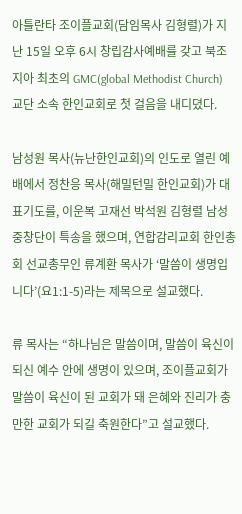아틀란타 조이플교회(담임목사 김형렬)가 지난 15일 오후 6시 창립감사예배를 갖고 북조지아 최초의 GMC(global Methodist Church) 교단 소속 한인교회로 첫 걸음을 내디뎠다.

남성원 목사(뉴난한인교회)의 인도로 열린 예배에서 정찬응 목사(해밀턴밀 한인교회)가 대표기도를, 이운복 고재선 박석원 김형렬 남성중창단이 특송을 했으며, 연합감리교회 한인총회 선교총무인 류계환 목사가 ‘말씀이 생명입니다’(요1:1-5)라는 제목으로 설교했다.

류 목사는 “하나님은 말씀이며, 말씀이 육신이 되신 예수 안에 생명이 있으며, 조이플교회가 말씀이 육신이 된 교회가 돼 은혜와 진리가 충만한 교회가 되길 축원한다”고 설교했다.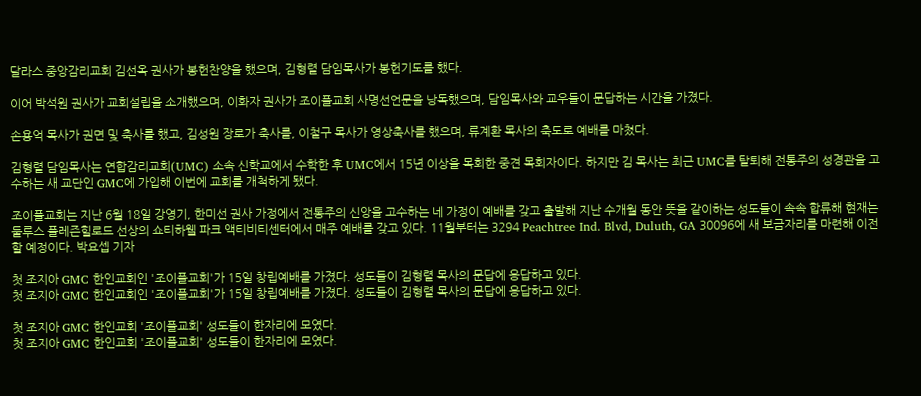달라스 중앙감리교회 김선옥 권사가 봉헌찬양을 했으며, 김형렬 담임목사가 봉헌기도를 했다.

이어 박석원 권사가 교회설립을 소개했으며, 이화자 권사가 조이플교회 사명선언문을 낭독했으며, 담임목사와 교우들이 문답하는 시간을 가졌다.

손용억 목사가 권면 및 축사를 했고, 김성원 장로가 축사를, 이철구 목사가 영상축사를 했으며, 류계환 목사의 축도로 예배를 마쳤다.

김형렬 담임목사는 연합감리교회(UMC) 소속 신학교에서 수학한 후 UMC에서 15년 이상을 목회한 중견 목회자이다. 하지만 김 목사는 최근 UMC를 탈퇴해 전통주의 성경관을 고수하는 새 교단인 GMC에 가입해 이번에 교회를 개척하게 됐다.

조이플교회는 지난 6월 18일 강영기, 한미선 권사 가정에서 전통주의 신앙을 고수하는 네 가정이 예배를 갖고 출발해 지난 수개월 동안 뜻을 같이하는 성도들이 속속 합류해 현재는 둘루스 플레즌힐로드 선상의 쇼티하웰 파크 액티비티센터에서 매주 예배를 갖고 있다. 11월부터는 3294 Peachtree Ind. Blvd, Duluth, GA 30096에 새 보금자리를 마련해 이전할 예정이다. 박요셉 기자

첫 조지아 GMC 한인교회인 '조이플교회'가 15일 창립예배를 가졌다. 성도들이 김형렬 목사의 문답에 응답하고 있다.
첫 조지아 GMC 한인교회인 '조이플교회'가 15일 창립예배를 가졌다. 성도들이 김형렬 목사의 문답에 응답하고 있다.

첫 조지아 GMC 한인교회 '조이플교회' 성도들이 한자리에 모였다.
첫 조지아 GMC 한인교회 '조이플교회' 성도들이 한자리에 모였다.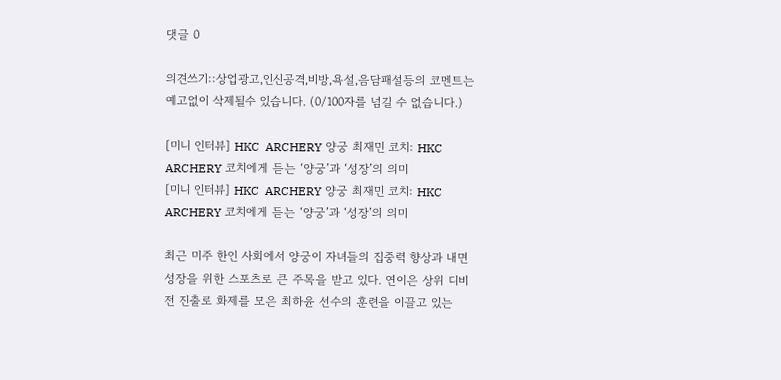댓글 0

의견쓰기::상업광고,인신공격,비방,욕설,음담패설등의 코멘트는 예고없이 삭제될수 있습니다. (0/100자를 넘길 수 없습니다.)

[미니 인터뷰] HKC  ARCHERY 양궁 최재민 코치: HKC ARCHERY 코치에게 듣는 ‘양궁’과 ‘성장’의 의미
[미니 인터뷰] HKC  ARCHERY 양궁 최재민 코치: HKC ARCHERY 코치에게 듣는 ‘양궁’과 ‘성장’의 의미

최근 미주 한인 사회에서 양궁이 자녀들의 집중력 향상과 내면 성장을 위한 스포츠로 큰 주목을 받고 있다. 연이은 상위 디비전 진출로 화제를 모은 최하윤 선수의 훈련을 이끌고 있는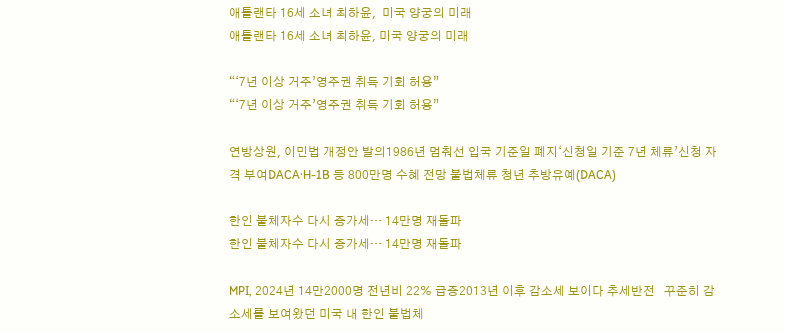애틀랜타 16세 소녀 최하윤,  미국 양궁의 미래
애틀랜타 16세 소녀 최하윤, 미국 양궁의 미래

“‘7년 이상 거주’영주권 취득 기회 허용”
“‘7년 이상 거주’영주권 취득 기회 허용”

연방상원, 이민법 개정안 발의1986년 멈춰선 입국 기준일 폐지‘신청일 기준 7년 체류’신청 자격 부여DACA·H-1B 등 800만명 수혜 전망 불법체류 청년 추방유예(DACA)

한인 불체자수 다시 증가세… 14만명 재돌파
한인 불체자수 다시 증가세… 14만명 재돌파

MPI, 2024년 14만2000명 전년비 22% 급증2013년 이후 감소세 보이다 추세반전   꾸준히 감소세를 보여왔던 미국 내 한인 불법체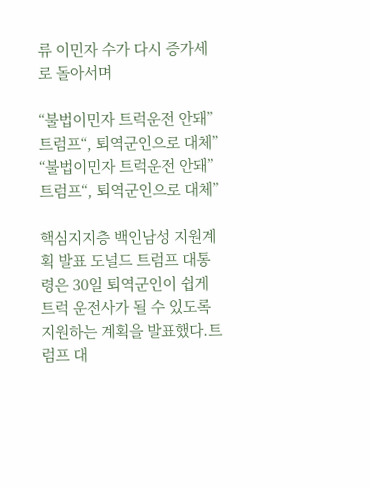류 이민자 수가 다시 증가세로 돌아서며

“불법이민자 트럭운전 안돼” 트럼프“, 퇴역군인으로 대체”
“불법이민자 트럭운전 안돼” 트럼프“, 퇴역군인으로 대체”

핵심지지층 백인남성 지원계획 발표 도널드 트럼프 대통령은 30일 퇴역군인이 쉽게 트럭 운전사가 될 수 있도록 지원하는 계획을 발표했다.트럼프 대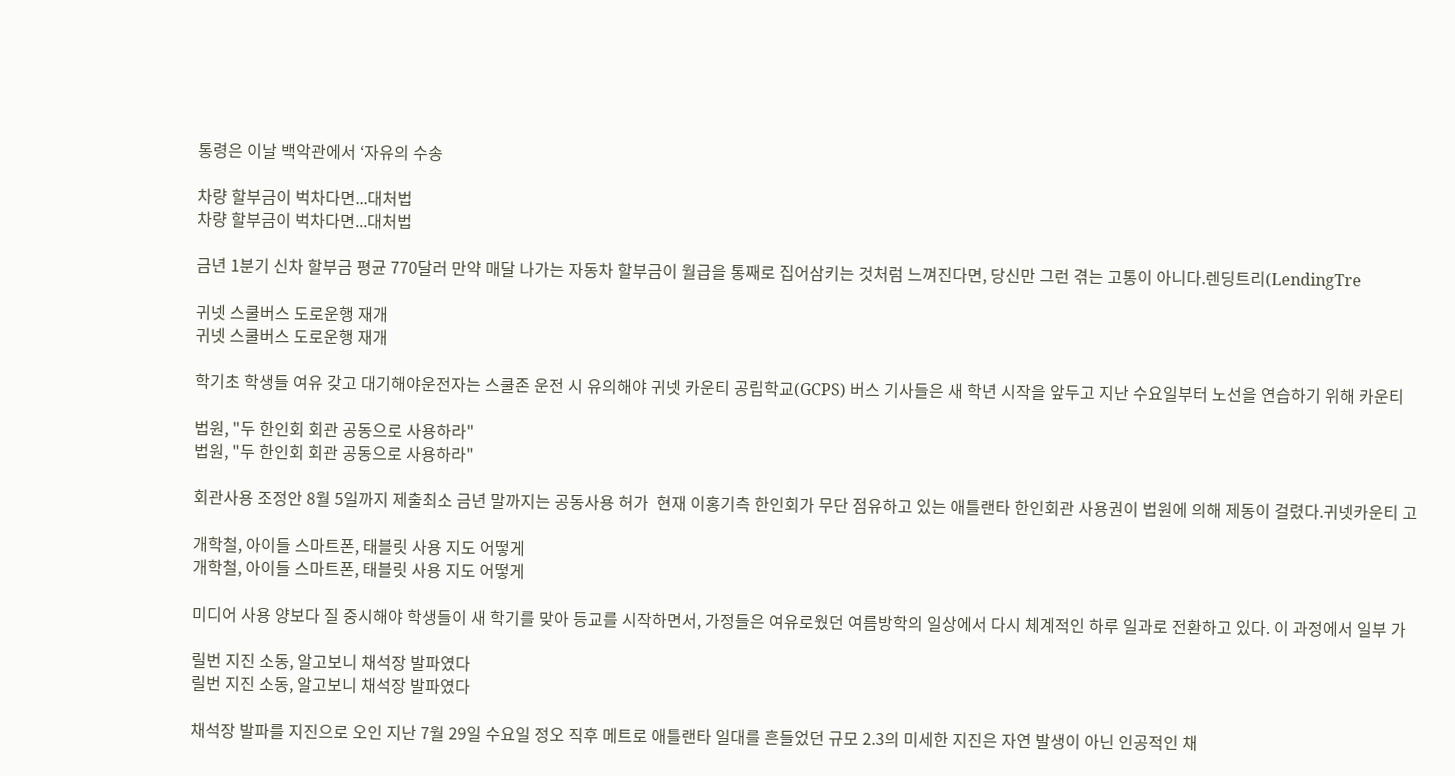통령은 이날 백악관에서 ‘자유의 수송

차량 할부금이 벅차다면...대처법
차량 할부금이 벅차다면...대처법

금년 1분기 신차 할부금 평균 770달러 만약 매달 나가는 자동차 할부금이 월급을 통째로 집어삼키는 것처럼 느껴진다면, 당신만 그런 겪는 고통이 아니다.렌딩트리(LendingTre

귀넷 스쿨버스 도로운행 재개
귀넷 스쿨버스 도로운행 재개

학기초 학생들 여유 갖고 대기해야운전자는 스쿨존 운전 시 유의해야 귀넷 카운티 공립학교(GCPS) 버스 기사들은 새 학년 시작을 앞두고 지난 수요일부터 노선을 연습하기 위해 카운티

법원, "두 한인회 회관 공동으로 사용하라"
법원, "두 한인회 회관 공동으로 사용하라"

회관사용 조정안 8월 5일까지 제출최소 금년 말까지는 공동사용 허가  현재 이홍기측 한인회가 무단 점유하고 있는 애틀랜타 한인회관 사용권이 법원에 의해 제동이 걸렸다.귀넷카운티 고

개학철, 아이들 스마트폰, 태블릿 사용 지도 어떻게
개학철, 아이들 스마트폰, 태블릿 사용 지도 어떻게

미디어 사용 양보다 질 중시해야 학생들이 새 학기를 맞아 등교를 시작하면서, 가정들은 여유로웠던 여름방학의 일상에서 다시 체계적인 하루 일과로 전환하고 있다. 이 과정에서 일부 가

릴번 지진 소동, 알고보니 채석장 발파였다
릴번 지진 소동, 알고보니 채석장 발파였다

채석장 발파를 지진으로 오인 지난 7월 29일 수요일 정오 직후 메트로 애틀랜타 일대를 흔들었던 규모 2.3의 미세한 지진은 자연 발생이 아닌 인공적인 채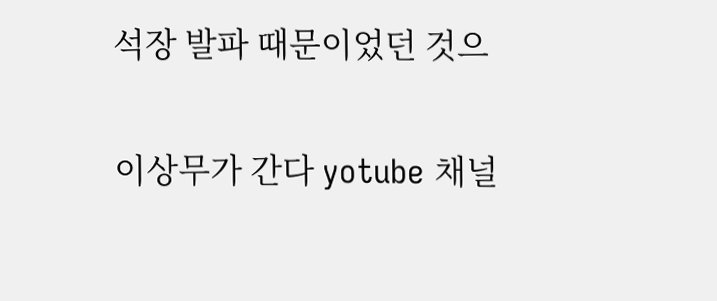석장 발파 때문이었던 것으

이상무가 간다 yotube 채널